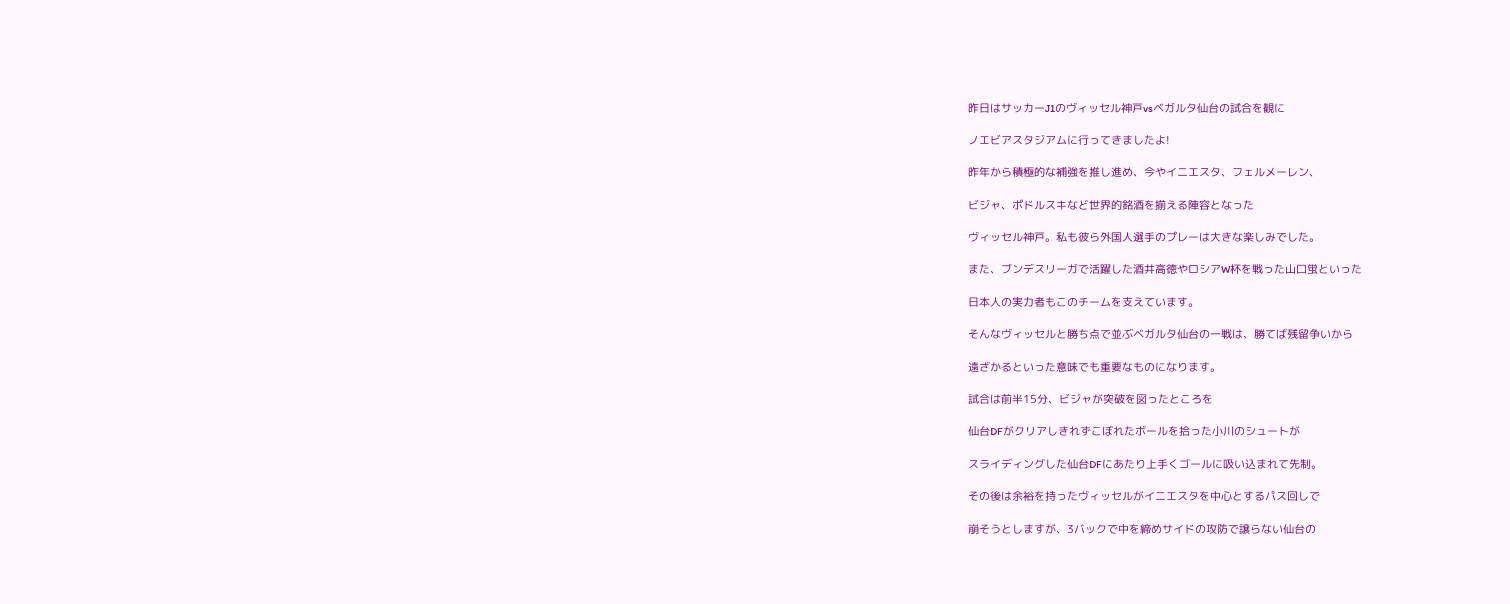昨日はサッカーJ1のヴィッセル神戸vsベガルタ仙台の試合を観に

ノエビアスタジアムに行ってきましたよ!

昨年から積極的な補強を推し進め、今やイニエスタ、フェルメーレン、

ビジャ、ポドルスキなど世界的銘酒を揃える陣容となった

ヴィッセル神戸。私も彼ら外国人選手のプレーは大きな楽しみでした。

また、ブンデスリーガで活躍した酒井高徳やロシアW杯を戦った山口蛍といった

日本人の実力者もこのチームを支えています。

そんなヴィッセルと勝ち点で並ぶベガルタ仙台の一戦は、勝てば残留争いから

遠ざかるといった意味でも重要なものになります。

試合は前半15分、ビジャが突破を図ったところを

仙台DFがクリアしきれずこぼれたボールを拾った小川のシュートが

スライディングした仙台DFにあたり上手くゴールに吸い込まれて先制。

その後は余裕を持ったヴィッセルがイニエスタを中心とするパス回しで

崩そうとしますが、3バックで中を締めサイドの攻防で譲らない仙台の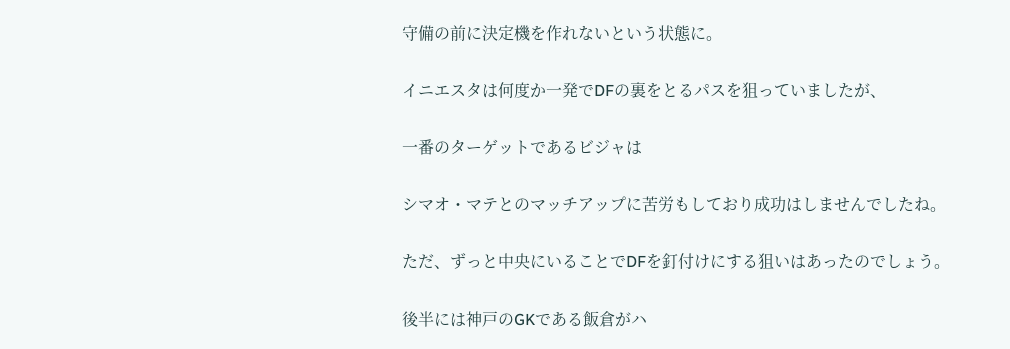守備の前に決定機を作れないという状態に。

イニエスタは何度か一発でDFの裏をとるパスを狙っていましたが、

一番のターゲットであるビジャは

シマオ・マテとのマッチアップに苦労もしており成功はしませんでしたね。

ただ、ずっと中央にいることでDFを釘付けにする狙いはあったのでしょう。

後半には神戸のGKである飯倉がハ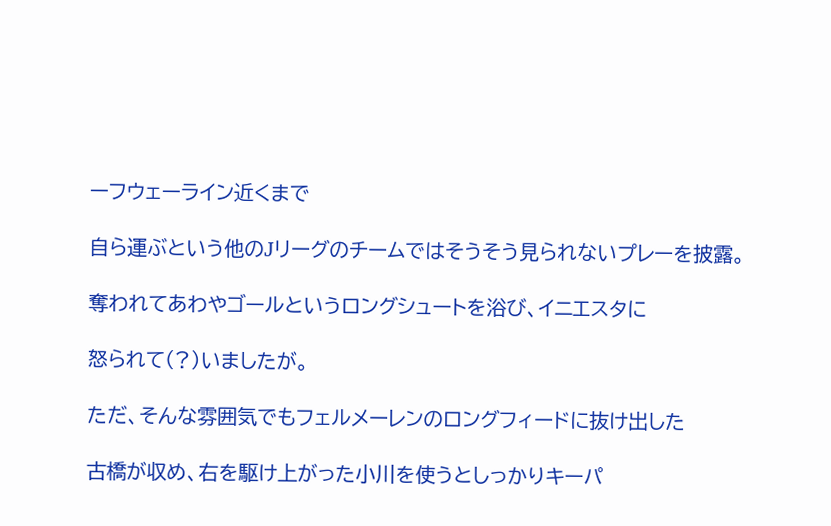ーフウェーライン近くまで

自ら運ぶという他のJリーグのチームではそうそう見られないプレーを披露。

奪われてあわやゴールというロングシュートを浴び、イニエスタに

怒られて(?)いましたが。

ただ、そんな雰囲気でもフェルメーレンのロングフィードに抜け出した

古橋が収め、右を駆け上がった小川を使うとしっかりキーパ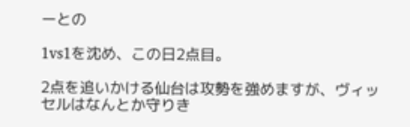ーとの

1vs1を沈め、この日2点目。

2点を追いかける仙台は攻勢を強めますが、ヴィッセルはなんとか守りき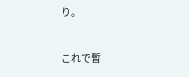り。

これで暫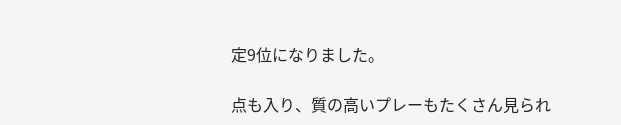定9位になりました。

点も入り、質の高いプレーもたくさん見られ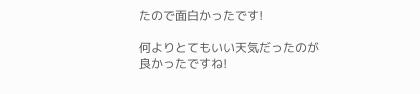たので面白かったです!

何よりとてもいい天気だったのが良かったですね!